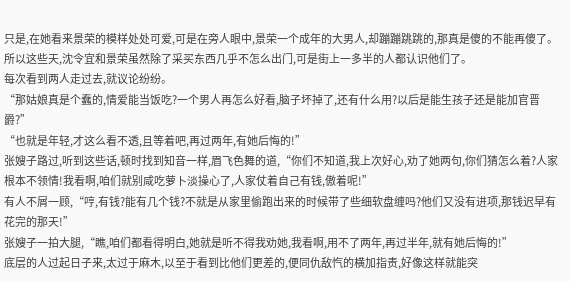只是,在她看来景荣的模样处处可爱,可是在旁人眼中,景荣一个成年的大男人,却蹦蹦跳跳的,那真是傻的不能再傻了。
所以这些天,沈令宜和景荣虽然除了采买东西几乎不怎么出门,可是街上一多半的人都认识他们了。
每次看到两人走过去,就议论纷纷。
“那姑娘真是个蠢的,情爱能当饭吃?一个男人再怎么好看,脑子坏掉了,还有什么用?以后是能生孩子还是能加官晋爵?”
“也就是年轻,才这么看不透,且等着吧,再过两年,有她后悔的!”
张嫂子路过,听到这些话,顿时找到知音一样,眉飞色舞的道,“你们不知道,我上次好心,劝了她两句,你们猜怎么着?人家根本不领情!我看啊,咱们就别咸吃萝卜淡操心了,人家仗着自己有钱,傲着呢!”
有人不屑一顾,“哼,有钱?能有几个钱?不就是从家里偷跑出来的时候带了些细软盘缠吗?他们又没有进项,那钱迟早有花完的那天!”
张嫂子一拍大腿,“瞧,咱们都看得明白,她就是听不得我劝她,我看啊,用不了两年,再过半年,就有她后悔的!”
底层的人过起日子来,太过于麻木,以至于看到比他们更差的,便同仇敌忾的横加指责,好像这样就能突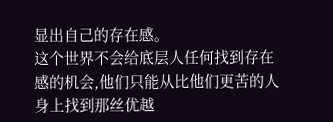显出自己的存在感。
这个世界不会给底层人任何找到存在感的机会,他们只能从比他们更苦的人身上找到那丝优越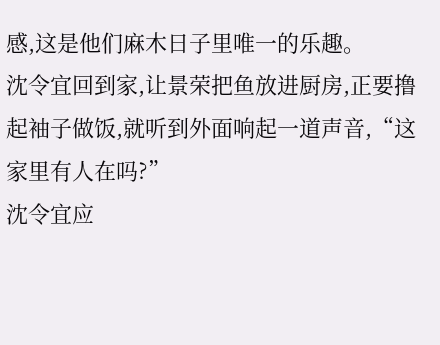感,这是他们麻木日子里唯一的乐趣。
沈令宜回到家,让景荣把鱼放进厨房,正要撸起袖子做饭,就听到外面响起一道声音,“这家里有人在吗?”
沈令宜应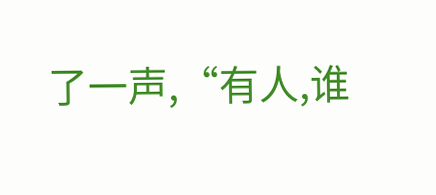了一声,“有人,谁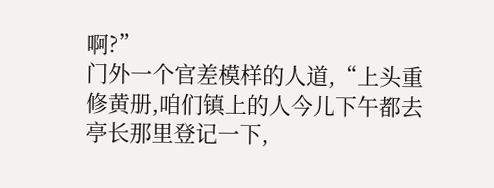啊?”
门外一个官差模样的人道,“上头重修黄册,咱们镇上的人今儿下午都去亭长那里登记一下,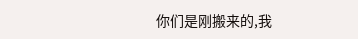你们是刚搬来的,我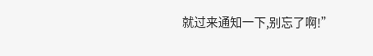就过来通知一下,别忘了啊!”